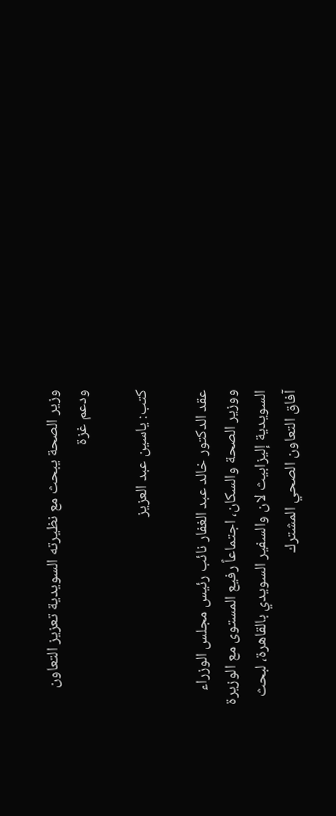وزير الصحة يبحث مع نظيرته السويدية تعزيز التعاون ودعم غزة

كتب: ياسين عبد العزيز

عقد الدكتور خالد عبد الغفار نائب رئيس مجلس الوزراء ووزير الصحة والسكان، اجتماعاً رفيع المستوى مع الوزيرة السويدية إليزابيث لان والسفير السويدي بالقاهرة، لبحث آفاق التعاون الصحي المشترك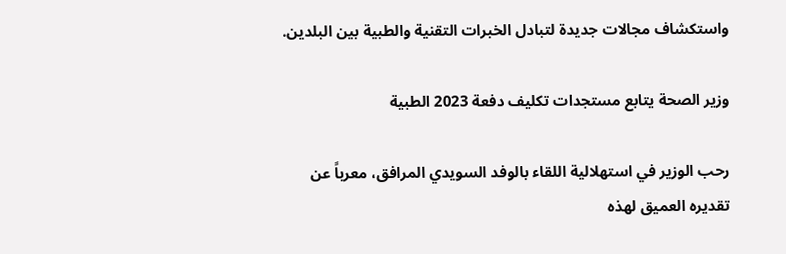واستكشاف مجالات جديدة لتبادل الخبرات التقنية والطبية بين البلدين.

وزير الصحة يتابع مستجدات تكليف دفعة 2023 الطبية

رحب الوزير في استهلالية اللقاء بالوفد السويدي المرافق، معرباً عن تقديره العميق لهذه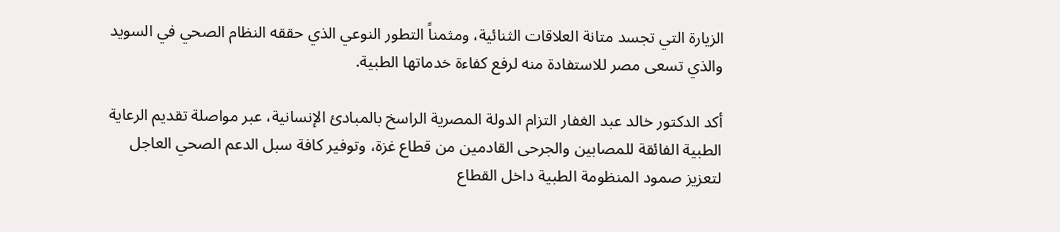الزيارة التي تجسد متانة العلاقات الثنائية، ومثمناً التطور النوعي الذي حققه النظام الصحي في السويد والذي تسعى مصر للاستفادة منه لرفع كفاءة خدماتها الطبية.

أكد الدكتور خالد عبد الغفار التزام الدولة المصرية الراسخ بالمبادئ الإنسانية، عبر مواصلة تقديم الرعاية الطبية الفائقة للمصابين والجرحى القادمين من قطاع غزة، وتوفير كافة سبل الدعم الصحي العاجل لتعزيز صمود المنظومة الطبية داخل القطاع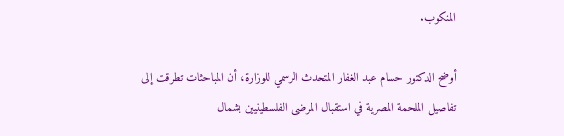المنكوب.

أوضح الدكتور حسام عبد الغفار المتحدث الرسمي للوزارة، أن المباحثات تطرقت إلى تفاصيل الملحمة المصرية في استقبال المرضى الفلسطينيين بشمال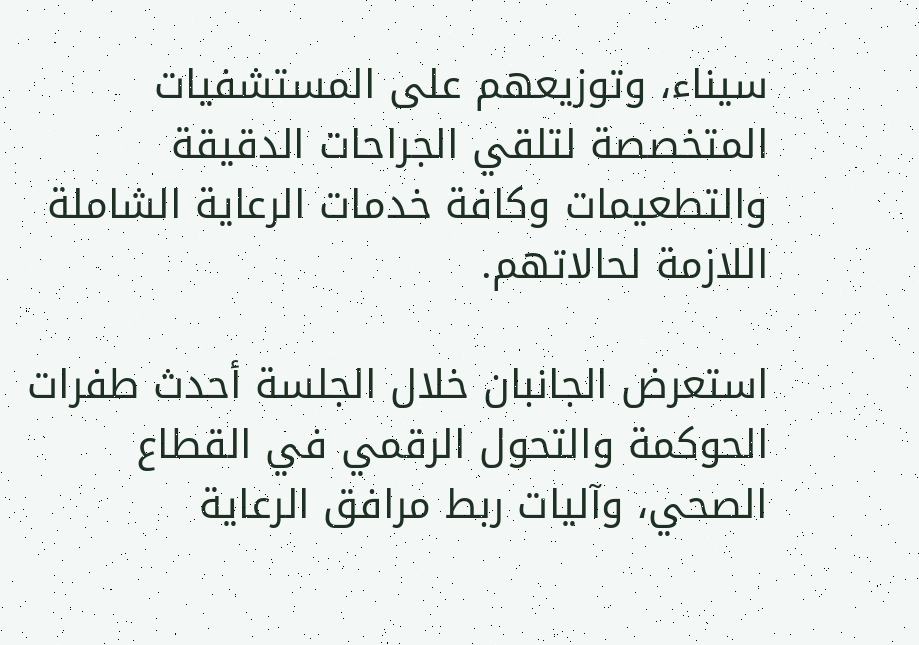سيناء، وتوزيعهم على المستشفيات المتخصصة لتلقي الجراحات الدقيقة والتطعيمات وكافة خدمات الرعاية الشاملة اللازمة لحالاتهم.

استعرض الجانبان خلال الجلسة أحدث طفرات الحوكمة والتحول الرقمي في القطاع الصحي، وآليات ربط مرافق الرعاية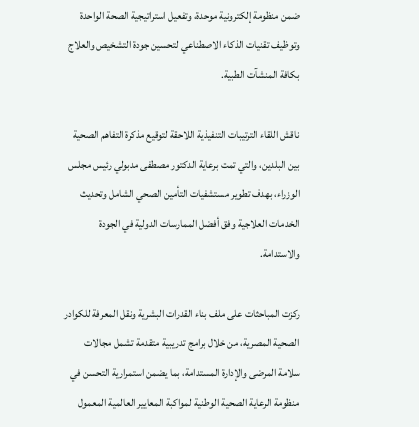ضمن منظومة إلكترونية موحدة، وتفعيل استراتيجية الصحة الواحدة وتوظيف تقنيات الذكاء الاصطناعي لتحسين جودة التشخيص والعلاج بكافة المنشآت الطبية.

ناقش اللقاء الترتيبات التنفيذية اللاحقة لتوقيع مذكرة التفاهم الصحية بين البلدين، والتي تمت برعاية الدكتور مصطفى مدبولي رئيس مجلس الوزراء، بهدف تطوير مستشفيات التأمين الصحي الشامل وتحديث الخدمات العلاجية وفق أفضل الممارسات الدولية في الجودة والاستدامة.

ركزت المباحثات على ملف بناء القدرات البشرية ونقل المعرفة للكوادر الصحية المصرية، من خلال برامج تدريبية متقدمة تشمل مجالات سلامة المرضى والإدارة المستدامة، بما يضمن استمرارية التحسن في منظومة الرعاية الصحية الوطنية لمواكبة المعايير العالمية المعمول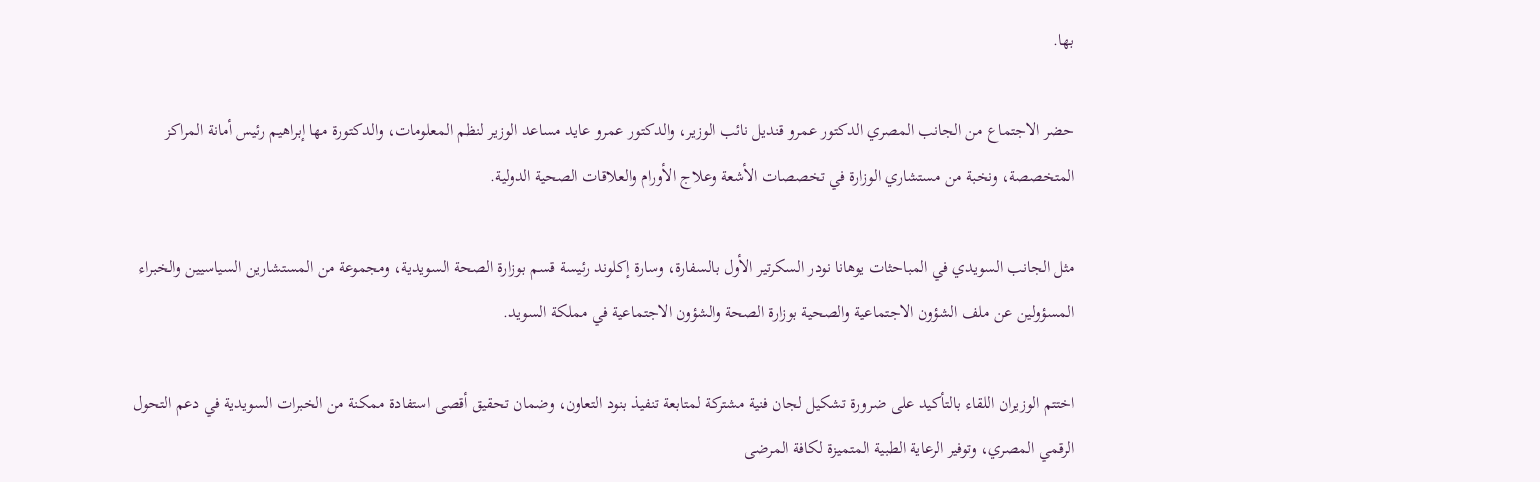بها.

حضر الاجتماع من الجانب المصري الدكتور عمرو قنديل نائب الوزير، والدكتور عمرو عايد مساعد الوزير لنظم المعلومات، والدكتورة مها إبراهيم رئيس أمانة المراكز المتخصصة، ونخبة من مستشاري الوزارة في تخصصات الأشعة وعلاج الأورام والعلاقات الصحية الدولية.

مثل الجانب السويدي في المباحثات يوهانا نودر السكرتير الأول بالسفارة، وسارة إكلوند رئيسة قسم بوزارة الصحة السويدية، ومجموعة من المستشارين السياسيين والخبراء المسؤولين عن ملف الشؤون الاجتماعية والصحية بوزارة الصحة والشؤون الاجتماعية في مملكة السويد.

اختتم الوزيران اللقاء بالتأكيد على ضرورة تشكيل لجان فنية مشتركة لمتابعة تنفيذ بنود التعاون، وضمان تحقيق أقصى استفادة ممكنة من الخبرات السويدية في دعم التحول الرقمي المصري، وتوفير الرعاية الطبية المتميزة لكافة المرضى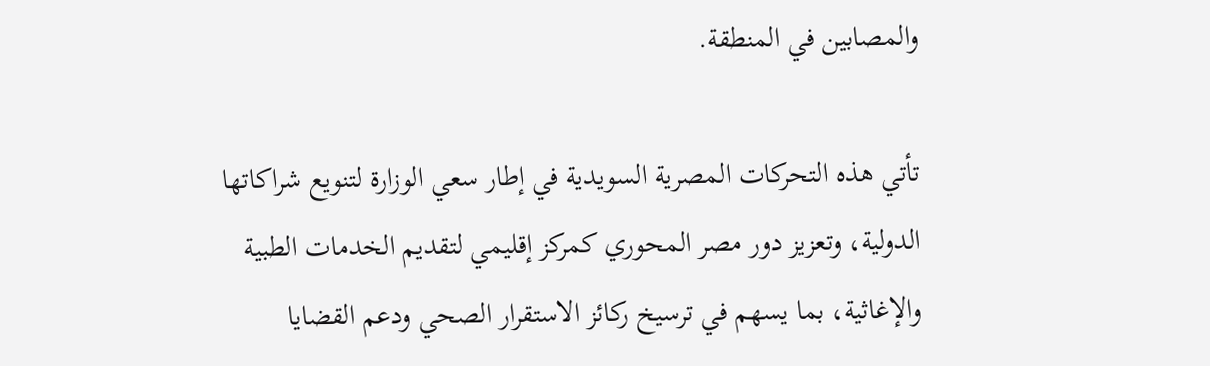والمصابين في المنطقة.

تأتي هذه التحركات المصرية السويدية في إطار سعي الوزارة لتنويع شراكاتها الدولية، وتعزيز دور مصر المحوري كمركز إقليمي لتقديم الخدمات الطبية والإغاثية، بما يسهم في ترسيخ ركائز الاستقرار الصحي ودعم القضايا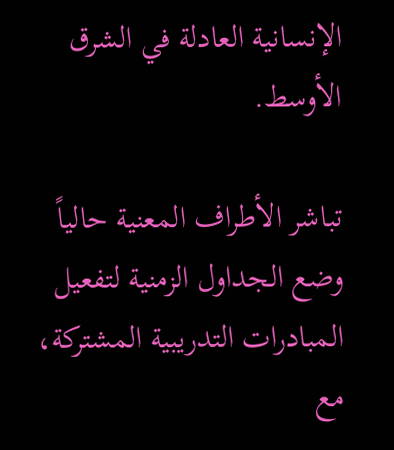الإنسانية العادلة في الشرق الأوسط.

تباشر الأطراف المعنية حالياً وضع الجداول الزمنية لتفعيل المبادرات التدريبية المشتركة، مع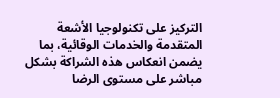التركيز على تكنولوجيا الأشعة المتقدمة والخدمات الوقائية، بما يضمن انعكاس هذه الشراكة بشكل مباشر على مستوى الرضا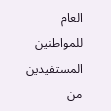العام للمواطنين المستفيدين من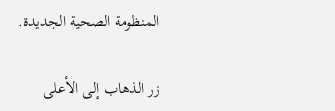المنظومة الصحية الجديدة.

زر الذهاب إلى الأعلى